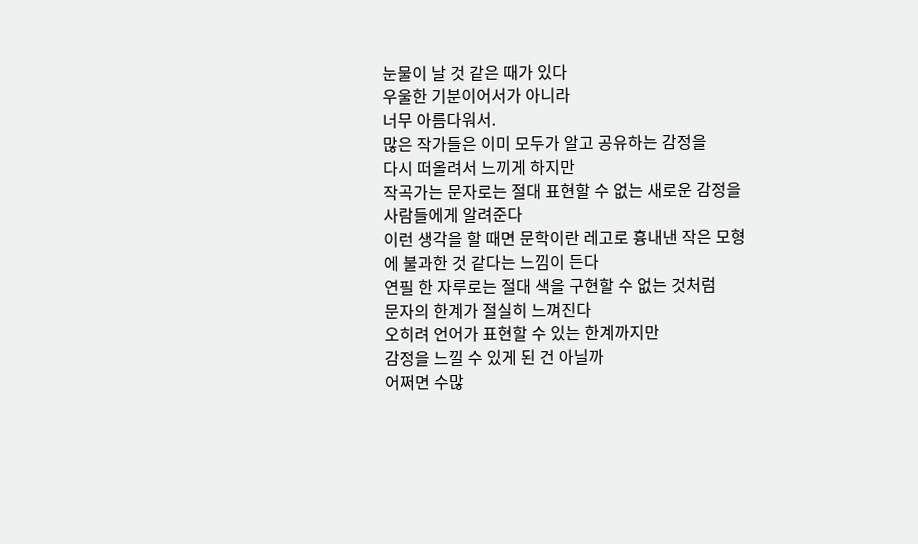눈물이 날 것 같은 때가 있다
우울한 기분이어서가 아니라
너무 아름다워서.
많은 작가들은 이미 모두가 알고 공유하는 감정을
다시 떠올려서 느끼게 하지만
작곡가는 문자로는 절대 표현할 수 없는 새로운 감정을
사람들에게 알려준다
이런 생각을 할 때면 문학이란 레고로 흉내낸 작은 모형에 불과한 것 같다는 느낌이 든다
연필 한 자루로는 절대 색을 구현할 수 없는 것처럼
문자의 한계가 절실히 느껴진다
오히려 언어가 표현할 수 있는 한계까지만
감정을 느낄 수 있게 된 건 아닐까
어쩌면 수많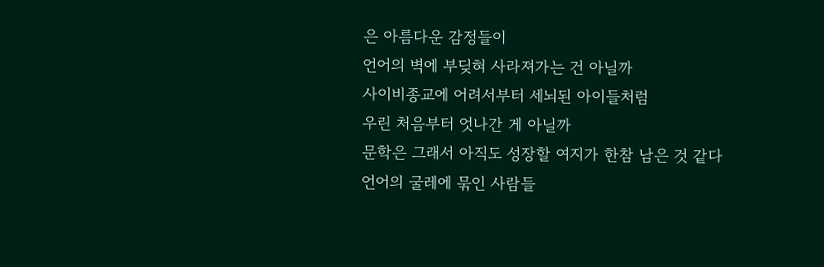은 아름다운 감정들이
언어의 벽에 부딪혀 사라져가는 건 아닐까
사이비종교에 어려서부터 세뇌된 아이들처럼
우린 처음부터 엇나간 게 아닐까
문학은 그래서 아직도 성장할 여지가 한참 남은 것 같다
언어의 굴레에 묶인 사람들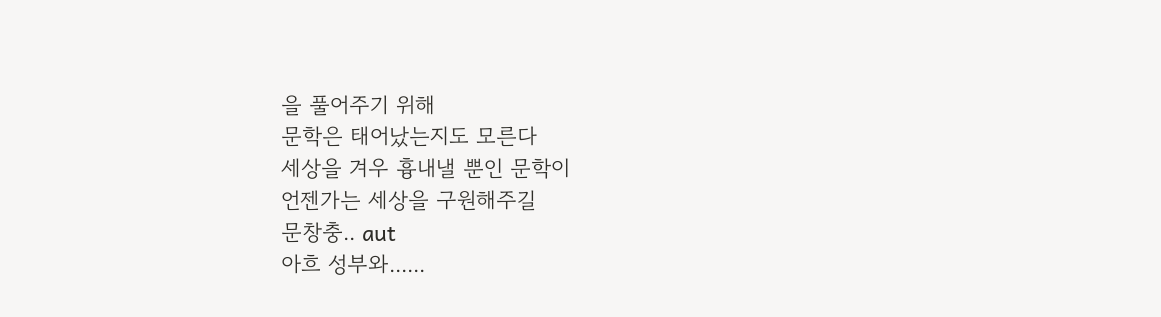을 풀어주기 위해
문학은 태어났는지도 모른다
세상을 겨우 흉내낼 뿐인 문학이
언젠가는 세상을 구원해주길
문창충.. aut
아흐 성부와......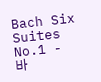Bach Six Suites No.1 - 바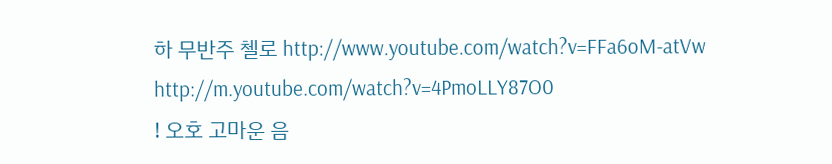하 무반주 첼로 http://www.youtube.com/watch?v=FFa6oM-atVw
http://m.youtube.com/watch?v=4PmoLLY87O0
! 오호 고마운 음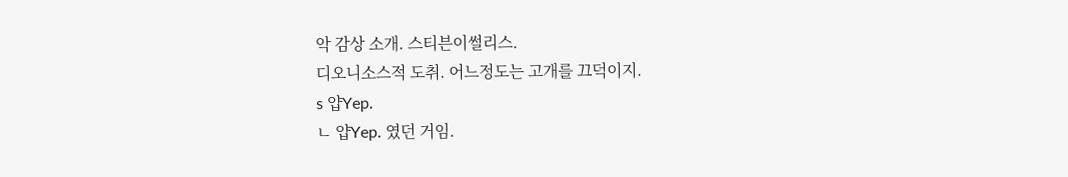악 감상 소개. 스티븐이썰리스.
디오니소스적 도취. 어느정도는 고개를 끄덕이지.
s 얍Yep.
ㄴ 얍Yep. 였던 거임.